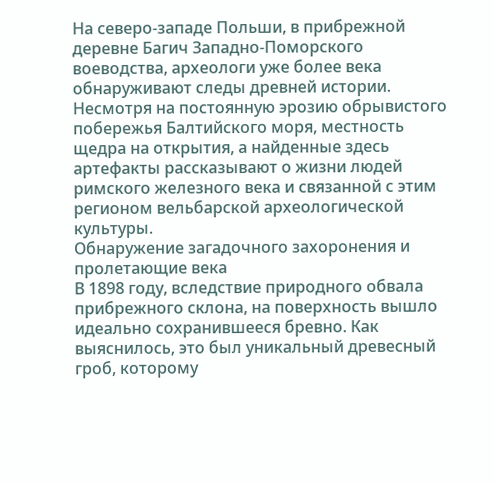На северо-западе Польши, в прибрежной деревне Багич Западно-Поморского воеводства, археологи уже более века обнаруживают следы древней истории. Несмотря на постоянную эрозию обрывистого побережья Балтийского моря, местность щедра на открытия, а найденные здесь артефакты рассказывают о жизни людей римского железного века и связанной с этим регионом вельбарской археологической культуры.
Обнаружение загадочного захоронения и пролетающие века
В 1898 году, вследствие природного обвала прибрежного склона, на поверхность вышло идеально сохранившееся бревно. Как выяснилось, это был уникальный древесный гроб, которому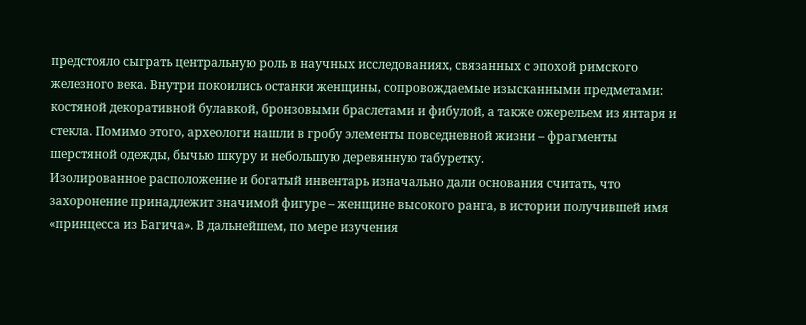предстояло сыграть центральную роль в научных исследованиях, связанных с эпохой римского железного века. Внутри покоились останки женщины, сопровождаемые изысканными предметами: костяной декоративной булавкой, бронзовыми браслетами и фибулой, а также ожерельем из янтаря и стекла. Помимо этого, археологи нашли в гробу элементы повседневной жизни – фрагменты шерстяной одежды, бычью шкуру и небольшую деревянную табуретку.
Изолированное расположение и богатый инвентарь изначально дали основания считать, что захоронение принадлежит значимой фигуре – женщине высокого ранга, в истории получившей имя «принцесса из Багича». В дальнейшем, по мере изучения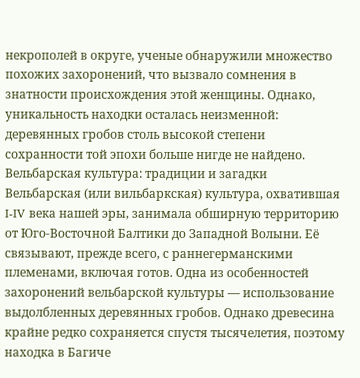некрополей в округе, ученые обнаружили множество похожих захоронений, что вызвало сомнения в знатности происхождения этой женщины. Однако, уникальность находки осталась неизменной: деревянных гробов столь высокой степени сохранности той эпохи больше нигде не найдено.
Вельбарская культура: традиции и загадки
Вельбарская (или вильбаркская) культура, охватившая I-IV века нашей эры, занимала обширную территорию от Юго-Восточной Балтики до Западной Волыни. Её связывают, прежде всего, с раннегерманскими племенами, включая готов. Одна из особенностей захоронений вельбарской культуры — использование выдолбленных деревянных гробов. Однако древесина крайне редко сохраняется спустя тысячелетия, поэтому находка в Багиче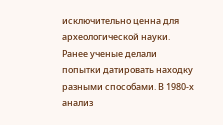исключительно ценна для археологической науки.
Ранее ученые делали попытки датировать находку разными способами. В 1980-х анализ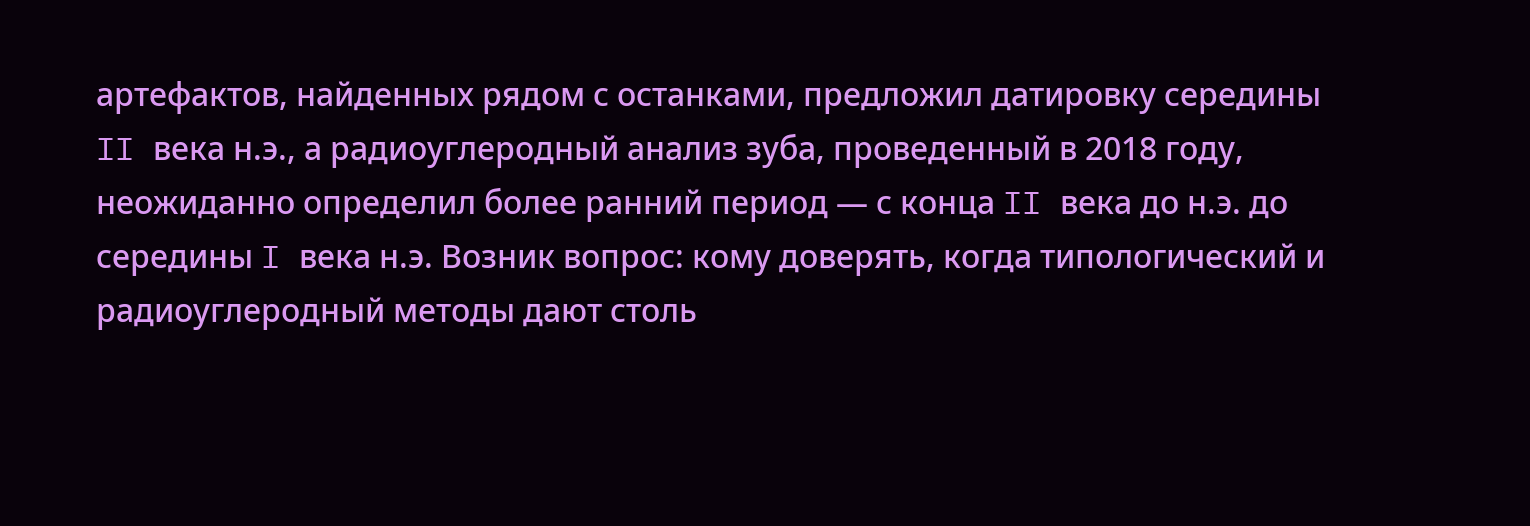артефактов, найденных рядом с останками, предложил датировку середины II века н.э., а радиоуглеродный анализ зуба, проведенный в 2018 году, неожиданно определил более ранний период — с конца II века до н.э. до середины I века н.э. Возник вопрос: кому доверять, когда типологический и радиоуглеродный методы дают столь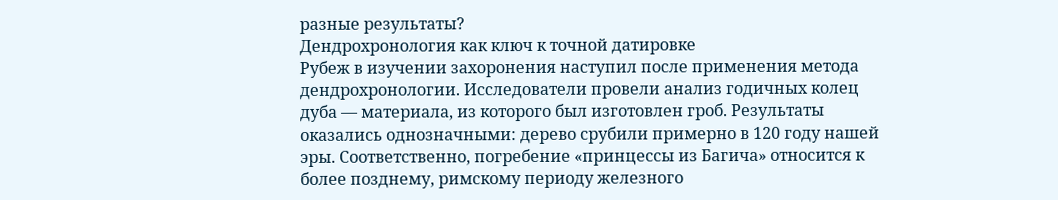разные результаты?
Дендрохронология как ключ к точной датировке
Рубеж в изучении захоронения наступил после применения метода дендрохронологии. Исследователи провели анализ годичных колец дуба — материала, из которого был изготовлен гроб. Результаты оказались однозначными: дерево срубили примерно в 120 году нашей эры. Соответственно, погребение «принцессы из Багича» относится к более позднему, римскому периоду железного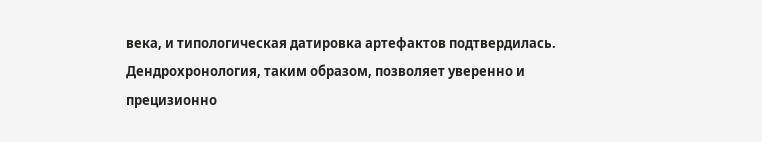века, и типологическая датировка артефактов подтвердилась. Дендрохронология, таким образом, позволяет уверенно и прецизионно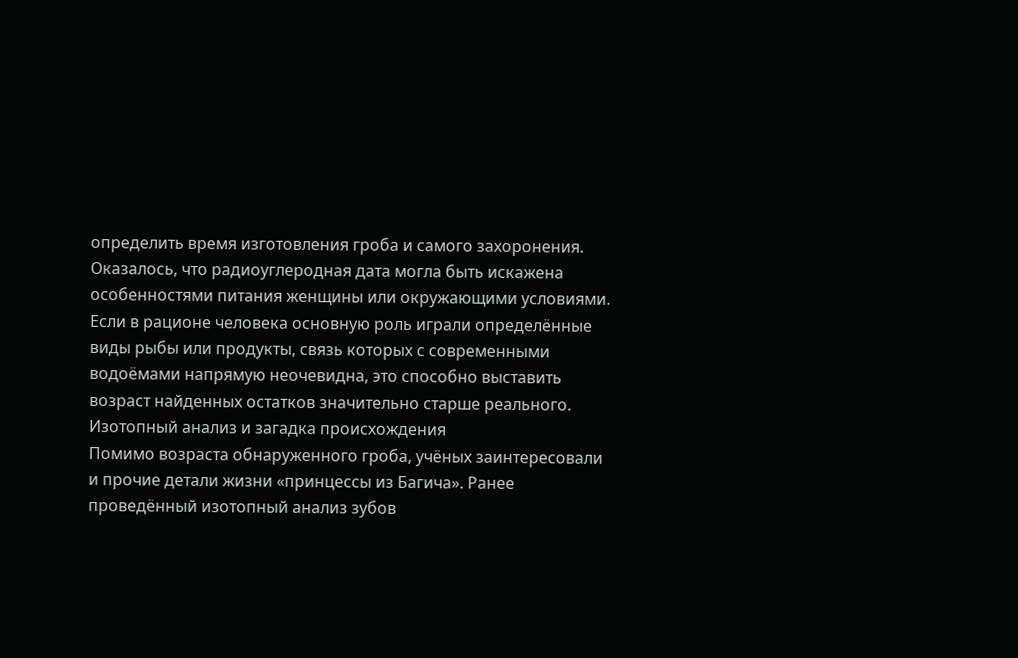определить время изготовления гроба и самого захоронения.
Оказалось, что радиоуглеродная дата могла быть искажена особенностями питания женщины или окружающими условиями. Если в рационе человека основную роль играли определённые виды рыбы или продукты, связь которых с современными водоёмами напрямую неочевидна, это способно выставить возраст найденных остатков значительно старше реального.
Изотопный анализ и загадка происхождения
Помимо возраста обнаруженного гроба, учёных заинтересовали и прочие детали жизни «принцессы из Багича». Ранее проведённый изотопный анализ зубов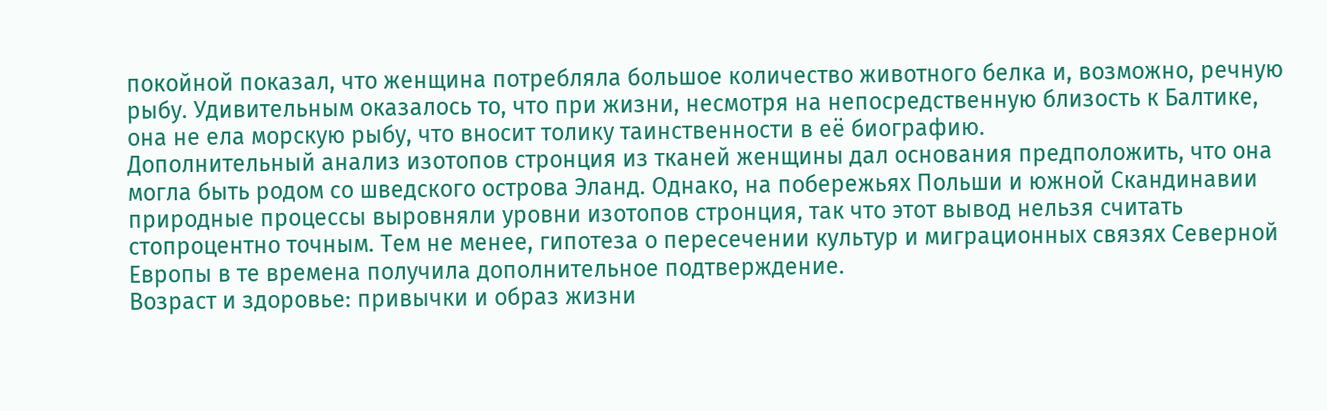покойной показал, что женщина потребляла большое количество животного белка и, возможно, речную рыбу. Удивительным оказалось то, что при жизни, несмотря на непосредственную близость к Балтике, она не ела морскую рыбу, что вносит толику таинственности в её биографию.
Дополнительный анализ изотопов стронция из тканей женщины дал основания предположить, что она могла быть родом со шведского острова Эланд. Однако, на побережьях Польши и южной Скандинавии природные процессы выровняли уровни изотопов стронция, так что этот вывод нельзя считать стопроцентно точным. Тем не менее, гипотеза о пересечении культур и миграционных связях Северной Европы в те времена получила дополнительное подтверждение.
Возраст и здоровье: привычки и образ жизни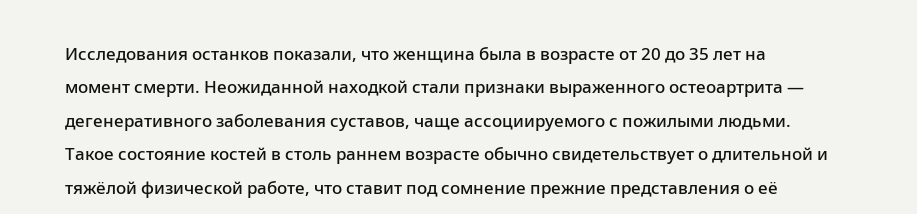Исследования останков показали, что женщина была в возрасте от 20 до 35 лет на момент смерти. Неожиданной находкой стали признаки выраженного остеоартрита — дегенеративного заболевания суставов, чаще ассоциируемого с пожилыми людьми. Такое состояние костей в столь раннем возрасте обычно свидетельствует о длительной и тяжёлой физической работе, что ставит под сомнение прежние представления о её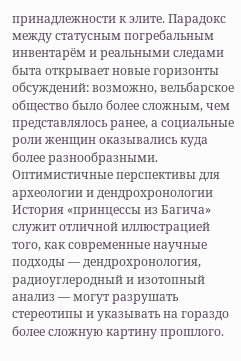принадлежности к элите. Парадокс между статусным погребальным инвентарём и реальными следами быта открывает новые горизонты обсуждений: возможно, вельбарское общество было более сложным, чем представлялось ранее, а социальные роли женщин оказывались куда более разнообразными.
Оптимистичные перспективы для археологии и дендрохронологии
История «принцессы из Багича» служит отличной иллюстрацией того, как современные научные подходы — дендрохронология, радиоуглеродный и изотопный анализ — могут разрушать стереотипы и указывать на гораздо более сложную картину прошлого.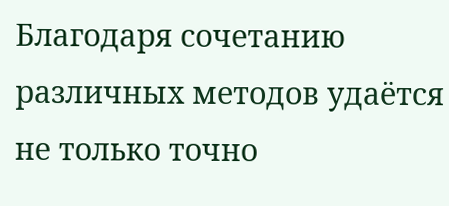Благодаря сочетанию различных методов удаётся не только точно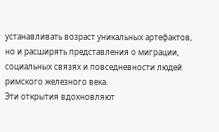устанавливать возраст уникальных артефактов, но и расширять представления о миграции, социальных связях и повседневности людей римского железного века.
Эти открытия вдохновляют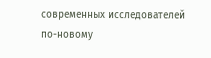современных исследователей по-новому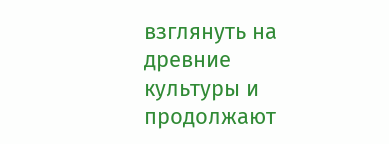взглянуть на древние культуры и продолжают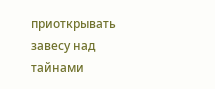приоткрывать завесу над тайнами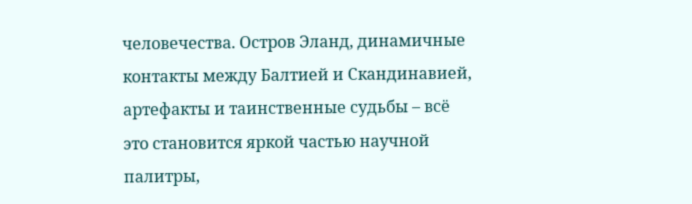человечества. Остров Эланд, динамичные контакты между Балтией и Скандинавией, артефакты и таинственные судьбы – всё это становится яркой частью научной палитры,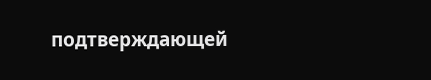подтверждающей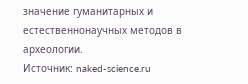значение гуманитарных и естественнонаучных методов в археологии.
Источник: naked-science.ru